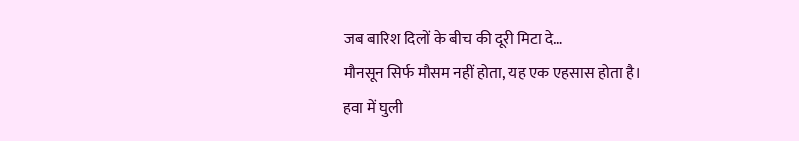जब बारिश दिलों के बीच की दूरी मिटा दे…
मौनसून सिर्फ मौसम नहीं होता, यह एक एहसास होता है।
हवा में घुली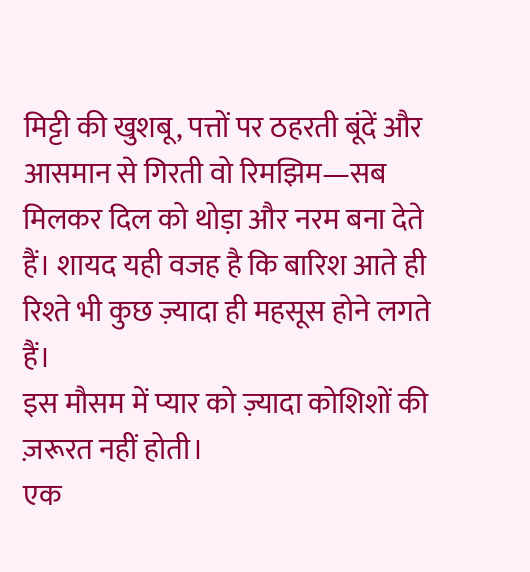मिट्टी की खुशबू, पत्तों पर ठहरती बूंदें और आसमान से गिरती वो रिमझिम—सब मिलकर दिल को थोड़ा और नरम बना देते हैं। शायद यही वजह है कि बारिश आते ही रिश्ते भी कुछ ज़्यादा ही महसूस होने लगते हैं।
इस मौसम में प्यार को ज़्यादा कोशिशों की ज़रूरत नहीं होती।
एक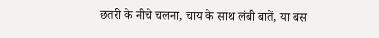छतरी के नीचे चलना, चाय के साथ लंबी बातें, या बस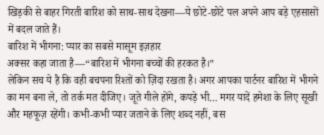खिड़की से बाहर गिरती बारिश को साथ-साथ देखना—ये छोटे-छोटे पल अपने आप बड़े एहसासों में बदल जाते हैं।
बारिश में भीगना: प्यार का सबसे मासूम इज़हार
अक्सर कहा जाता है—“बारिश में भीगना बच्चों की हरकत है।”
लेकिन सच ये है कि वही बचपना रिश्तों को ज़िंदा रखता है। अगर आपका पार्टनर बारिश में भीगने का मन बना ले, तो तर्क मत दीजिए। जूते गीले होंगे, कपड़े भी… मगर यादें हमेशा के लिए सूखी और महफूज़ रहेंगी। कभी-कभी प्यार जताने के लिए शब्द नहीं, बस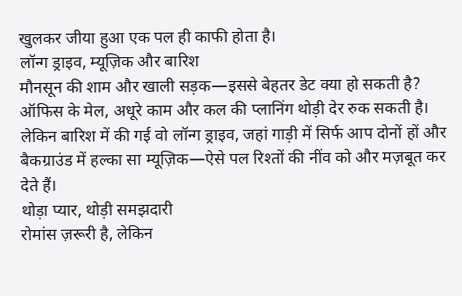खुलकर जीया हुआ एक पल ही काफी होता है।
लॉन्ग ड्राइव, म्यूज़िक और बारिश
मौनसून की शाम और खाली सड़क—इससे बेहतर डेट क्या हो सकती है?
ऑफिस के मेल, अधूरे काम और कल की प्लानिंग थोड़ी देर रुक सकती है। लेकिन बारिश में की गई वो लॉन्ग ड्राइव, जहां गाड़ी में सिर्फ आप दोनों हों और बैकग्राउंड में हल्का सा म्यूज़िक—ऐसे पल रिश्तों की नींव को और मज़बूत कर देते हैं।
थोड़ा प्यार, थोड़ी समझदारी
रोमांस ज़रूरी है, लेकिन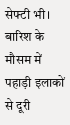सेफ्टी भी।
बारिश के मौसम में पहाड़ी इलाकों से दूरी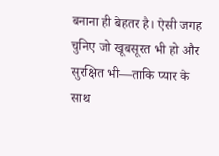बनाना ही बेहतर है। ऐसी जगह चुनिए जो खूबसूरत भी हो और सुरक्षित भी—ताकि प्यार के साथ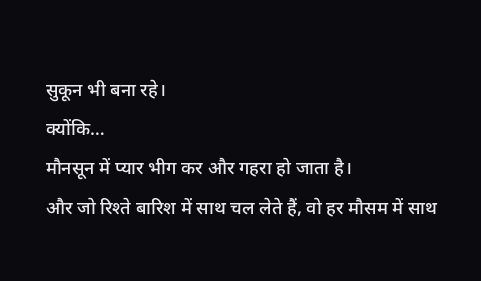सुकून भी बना रहे।
क्योंकि…
मौनसून में प्यार भीग कर और गहरा हो जाता है।
और जो रिश्ते बारिश में साथ चल लेते हैं, वो हर मौसम में साथ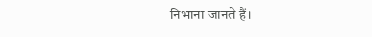निभाना जानते हैं।